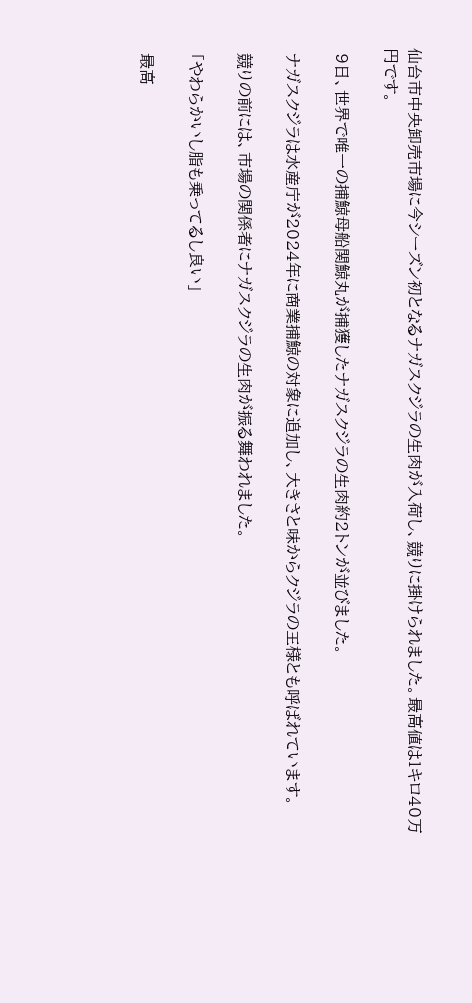仙台市中央卸売市場に今シーズン初となるナガスクジラの生肉が入荷し、競りに掛けられました。最高値は1キロ40万円です。

 9日、世界で唯一の捕鯨母船関鯨丸が捕獲したナガスクジラの生肉約2トンが並びました。

 ナガスクジラは水産庁が2024年に商業捕鯨の対象に追加し、大きさと味からクジラの王様とも呼ばれています。

 競りの前には、市場の関係者にナガスクジラの生肉が振る舞われました。

 「やわらかいし脂も乗ってるし良い」

 最高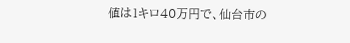値は1キロ40万円で、仙台市の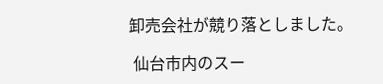卸売会社が競り落としました。

 仙台市内のスー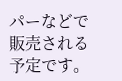パーなどで販売される予定です。